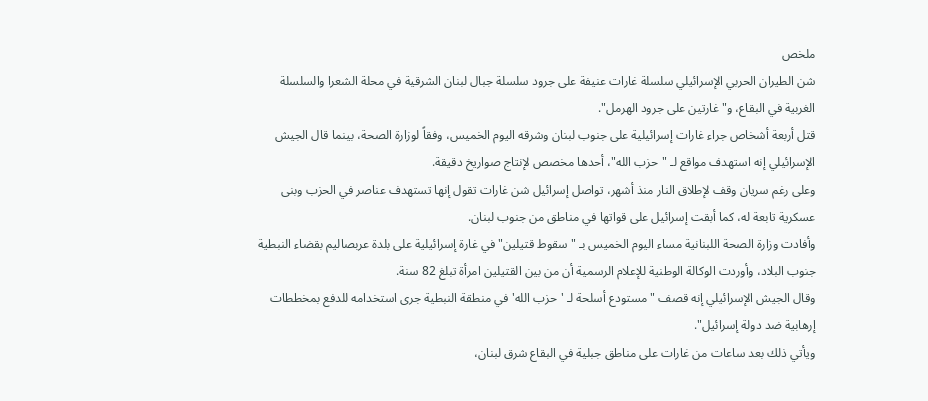ملخص
شن الطيران الحربي الإسرائيلي سلسلة غارات عنيفة على جرود سلسلة جبال لبنان الشرقية في محلة الشعرا والسلسلة الغربية في البقاع، و"غارتين على جرود الهرمل".
قتل أربعة أشخاص جراء غارات إسرائيلية على جنوب لبنان وشرقه اليوم الخميس، وفقاً لوزارة الصحة، بينما قال الجيش الإسرائيلي إنه استهدف مواقع لـ "حزب الله"، أحدها مخصص لإنتاج صواريخ دقيقة.
وعلى رغم سريان وقف لإطلاق النار منذ أشهر، تواصل إسرائيل شن غارات تقول إنها تستهدف عناصر في الحزب وبنى عسكرية تابعة له، كما أبقت إسرائيل على قواتها في مناطق من جنوب لبنان.
وأفادت وزارة الصحة اللبنانية مساء اليوم الخميس بـ "سقوط قتيلين" في غارة إسرائيلية على بلدة عربصاليم بقضاء النبطية جنوب البلاد، وأوردت الوكالة الوطنية للإعلام الرسمية أن من بين القتيلين امرأة تبلغ 82 سنة.
وقال الجيش الإسرائيلي إنه قصف "مستودع أسلحة لـ 'حزب الله' في منطقة النبطية جرى استخدامه للدفع بمخططات إرهابية ضد دولة إسرائيل".
ويأتي ذلك بعد ساعات من غارات على مناطق جبلية في البقاع شرق لبنان،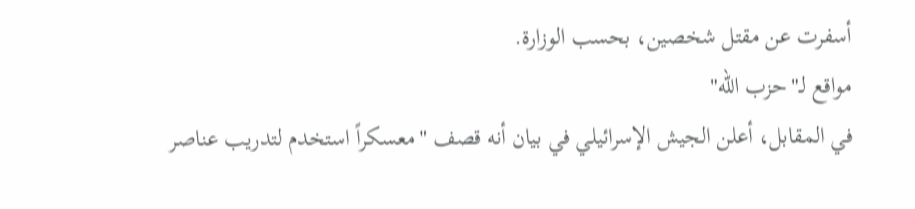أسفرت عن مقتل شخصين، بحسب الوزارة.
مواقع لـ"حزب الله"
في المقابل، أعلن الجيش الإسرائيلي في بيان أنه قصف "معسكراً استخدم لتدريب عناصر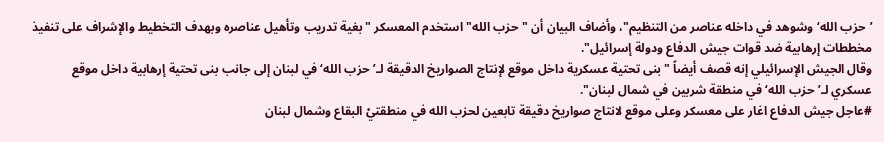’حزب الله‘ وشوهد في داخله عناصر من التنظيم"، وأضاف البيان أن "حزب الله" استخدم المعسكر "بغية تدريب وتأهيل عناصره وبهدف التخطيط والإشراف على تنفيذ مخططات إرهابية ضد قوات جيش الدفاع ودولة إسرائيل".
وقال الجيش الإسرائيلي إنه قصف أيضاً "بنى تحتية عسكرية داخل موقع لإنتاج الصواريخ الدقيقة لـ’حزب الله‘ في لبنان إلى جانب بنى تحتية إرهابية داخل موقع عسكري لـ’حزب الله‘ في منطقة شربين في شمال لبنان".
#عاجل جيش الدفاع اغار على معسكر وعلى موقع لانتاج صواريخ دقيقة تابعين لحزب الله في منطقتيْ البقاع وشمال لبنان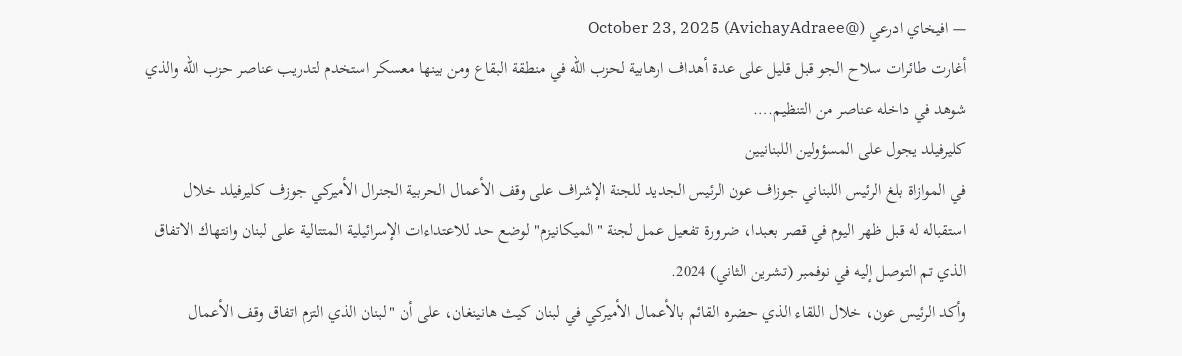— افيخاي ادرعي (@AvichayAdraee) October 23, 2025
أغارت طائرات سلاح الجو قبل قليل على عدة أهداف ارهابية لحزب الله في منطقة البقاع ومن بينها معسكر استخدم لتدريب عناصر حزب الله والذي شوهد في داخله عناصر من التنظيم.…
كليرفيلد يجول على المسؤولين اللبنانيين
في الموازاة بلغ الرئيس اللبناني جوزاف عون الرئيس الجديد للجنة الإشراف على وقف الأعمال الحربية الجنرال الأميركي جوزف كليرفيلد خلال استقباله له قبل ظهر اليوم في قصر بعبدا، ضرورة تفعيل عمل لجنة "الميكانيزم" لوضع حد للاعتداءات الإسرائيلية المتتالية على لبنان وانتهاك الاتفاق الذي تم التوصل إليه في نوفمبر (تشرين الثاني) 2024.
وأكد الرئيس عون، خلال اللقاء الذي حضره القائم بالأعمال الأميركي في لبنان كيث هانينغان، على أن "لبنان الذي التزم اتفاق وقف الأعمال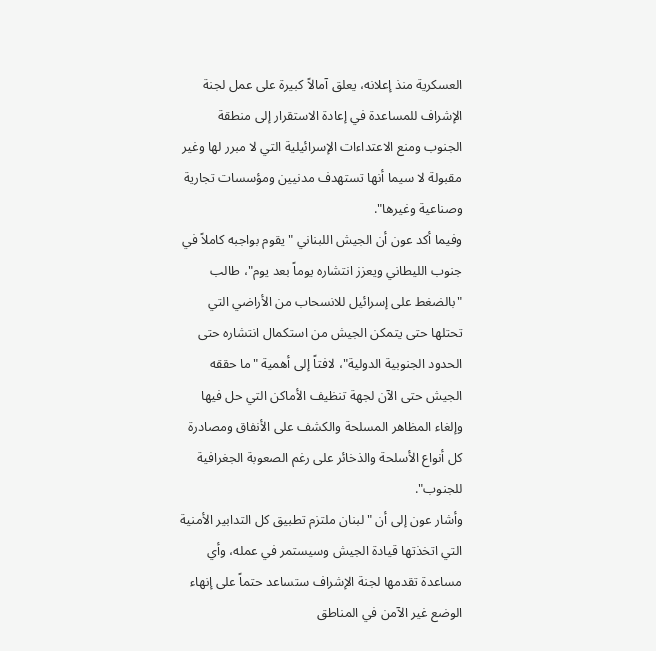العسكرية منذ إعلانه، يعلق آمالاً كبيرة على عمل لجنة الإشراف للمساعدة في إعادة الاستقرار إلى منطقة الجنوب ومنع الاعتداءات الإسرائيلية التي لا مبرر لها وغير مقبولة لا سيما أنها تستهدف مدنيين ومؤسسات تجارية وصناعية وغيرها".
وفيما أكد عون أن الجيش اللبناني "يقوم بواجبه كاملاً في جنوب الليطاني ويعزز انتشاره يوماً بعد يوم"، طالب "بالضغط على إسرائيل للانسحاب من الأراضي التي تحتلها حتى يتمكن الجيش من استكمال انتشاره حتى الحدود الجنوبية الدولية"، لافتاً إلى أهمية "ما حققه الجيش حتى الآن لجهة تنظيف الأماكن التي حل فيها وإلغاء المظاهر المسلحة والكشف على الأنفاق ومصادرة كل أنواع الأسلحة والذخائر على رغم الصعوبة الجغرافية للجنوب".
وأشار عون إلى أن "لبنان ملتزم تطبيق كل التدابير الأمنية التي اتخذتها قيادة الجيش وسيستمر في عمله، وأي مساعدة تقدمها لجنة الإشراف ستساعد حتماً على إنهاء الوضع غير الآمن في المناطق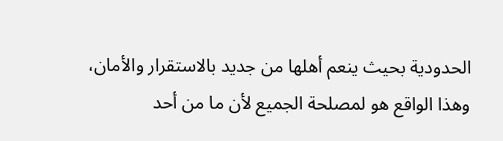الحدودية بحيث ينعم أهلها من جديد بالاستقرار والأمان، وهذا الواقع هو لمصلحة الجميع لأن ما من أحد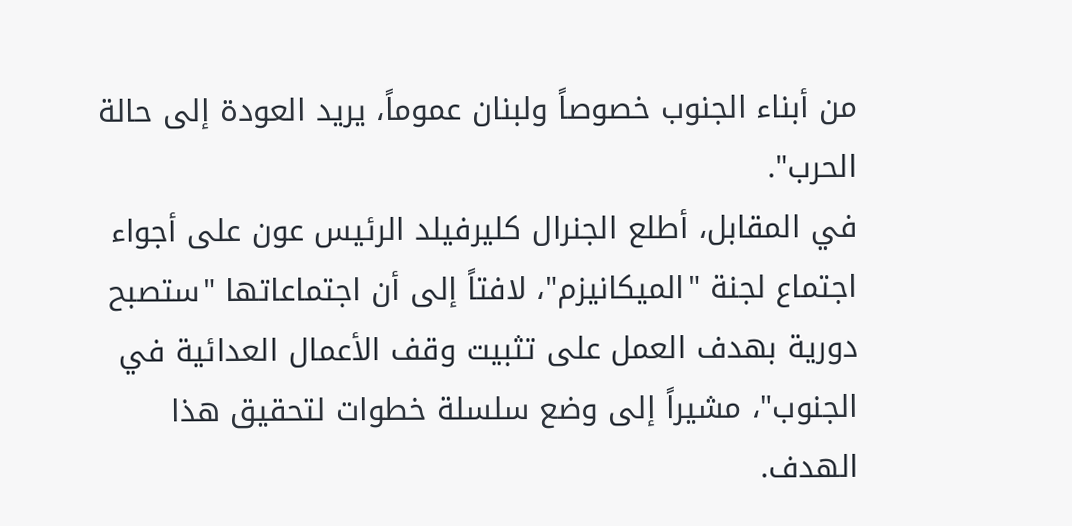من أبناء الجنوب خصوصاً ولبنان عموماً، يريد العودة إلى حالة الحرب".
في المقابل، أطلع الجنرال كليرفيلد الرئيس عون على أجواء اجتماع لجنة "الميكانيزم"، لافتاً إلى أن اجتماعاتها "ستصبح دورية بهدف العمل على تثبيت وقف الأعمال العدائية في الجنوب"، مشيراً إلى وضع سلسلة خطوات لتحقيق هذا الهدف.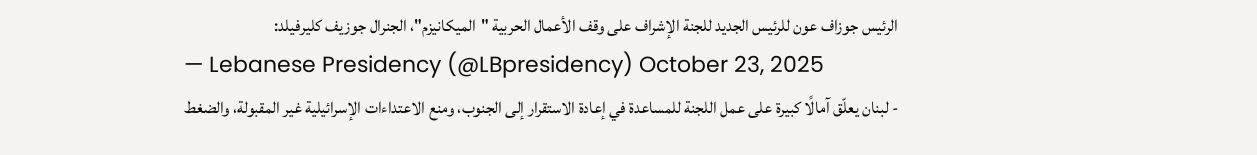الرئيس جوزاف عون للرئيس الجديد للجنة الإشراف على وقف الأعمال الحربية "الميكانيزم"، الجنرال جوزيف كليرفيلد:
— Lebanese Presidency (@LBpresidency) October 23, 2025
- لبنان يعلّق آمالًا كبيرة على عمل اللجنة للمساعدة في إعادة الاستقرار إلى الجنوب، ومنع الاعتداءات الإسرائيلية غير المقبولة، والضغط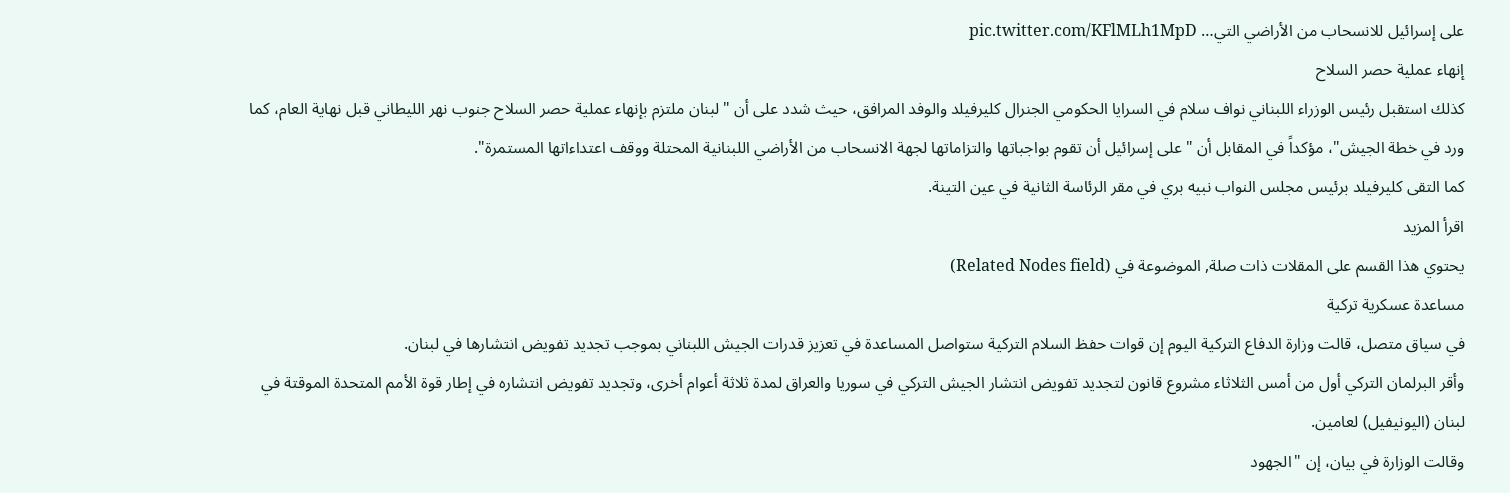على إسرائيل للانسحاب من الأراضي التي… pic.twitter.com/KFlMLh1MpD
إنهاء عملية حصر السلاح
كذلك استقبل رئيس الوزراء اللبناني نواف سلام في السرايا الحكومي الجنرال كليرفيلد والوفد المرافق، حيث شدد على أن "لبنان ملتزم بإنهاء عملية حصر السلاح جنوب نهر الليطاني قبل نهاية العام، كما ورد في خطة الجيش"، مؤكداً في المقابل أن "على إسرائيل أن تقوم بواجباتها والتزاماتها لجهة الانسحاب من الأراضي اللبنانية المحتلة ووقف اعتداءاتها المستمرة".
كما التقى كليرفيلد برئيس مجلس النواب نبيه بري في مقر الرئاسة الثانية في عين التينة.
اقرأ المزيد
يحتوي هذا القسم على المقلات ذات صلة, الموضوعة في (Related Nodes field)
مساعدة عسكرية تركية
في سياق متصل، قالت وزارة الدفاع التركية اليوم إن قوات حفظ السلام التركية ستواصل المساعدة في تعزيز قدرات الجيش اللبناني بموجب تجديد تفويض انتشارها في لبنان.
وأقر البرلمان التركي أول من أمس الثلاثاء مشروع قانون لتجديد تفويض انتشار الجيش التركي في سوريا والعراق لمدة ثلاثة أعوام أخرى، وتجديد تفويض انتشاره في إطار قوة الأمم المتحدة الموقتة في لبنان (اليونيفيل) لعامين.
وقالت الوزارة في بيان، إن "الجهود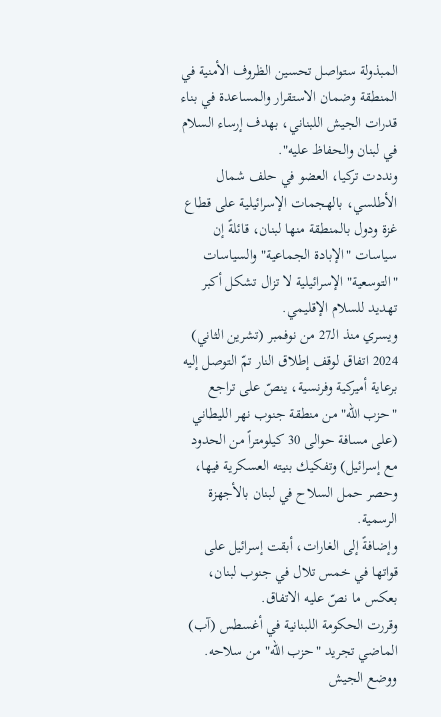المبذولة ستواصل تحسين الظروف الأمنية في المنطقة وضمان الاستقرار والمساعدة في بناء قدرات الجيش اللبناني، بهدف إرساء السلام في لبنان والحفاظ عليه".
ونددت تركيا، العضو في حلف شمال الأطلسي، بالهجمات الإسرائيلية على قطاع غزة ودول بالمنطقة منها لبنان، قائلةً إن سياسات "الإبادة الجماعية" والسياسات "التوسعية" الإسرائيلية لا تزال تشكل أكبر تهديد للسلام الإقليمي.
ويسري منذ الـ27 من نوفمبر (تشرين الثاني) 2024 اتفاق لوقف إطلاق النار تمّ التوصل إليه برعاية أميركية وفرنسية، ينصّ على تراجع "حزب الله" من منطقة جنوب نهر الليطاني (على مسافة حوالى 30 كيلومتراً من الحدود مع إسرائيل) وتفكيك بنيته العسكرية فيها، وحصر حمل السلاح في لبنان بالأجهزة الرسمية.
وإضافةً إلى الغارات، أبقت إسرائيل على قواتها في خمس تلال في جنوب لبنان، بعكس ما نصّ عليه الاتفاق.
وقررت الحكومة اللبنانية في أغسطس (آب) الماضي تجريد "حزب الله" من سلاحه.
ووضع الجيش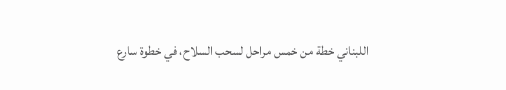اللبناني خطة من خمس مراحل لسحب السلاح، في خطوة سارع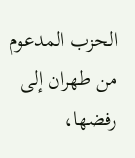الحزب المدعوم من طهران إلى رفضها،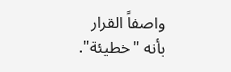واصفاً القرار بأنه "خطيئة".